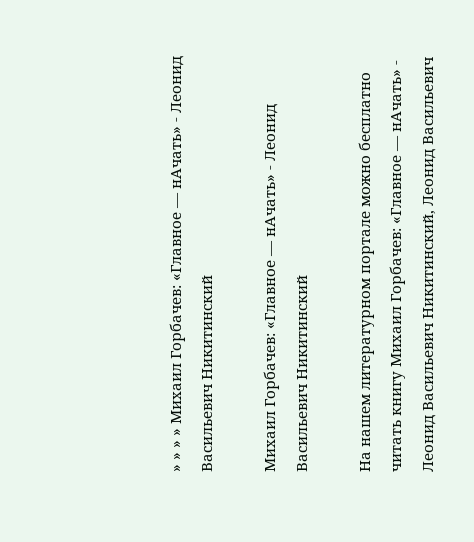» » » » Михаил Горбачев: «Главное — нАчать» - Леонид Васильевич Никитинский

Михаил Горбачев: «Главное — нАчать» - Леонид Васильевич Никитинский

На нашем литературном портале можно бесплатно читать книгу Михаил Горбачев: «Главное — нАчать» - Леонид Васильевич Никитинский, Леонид Васильевич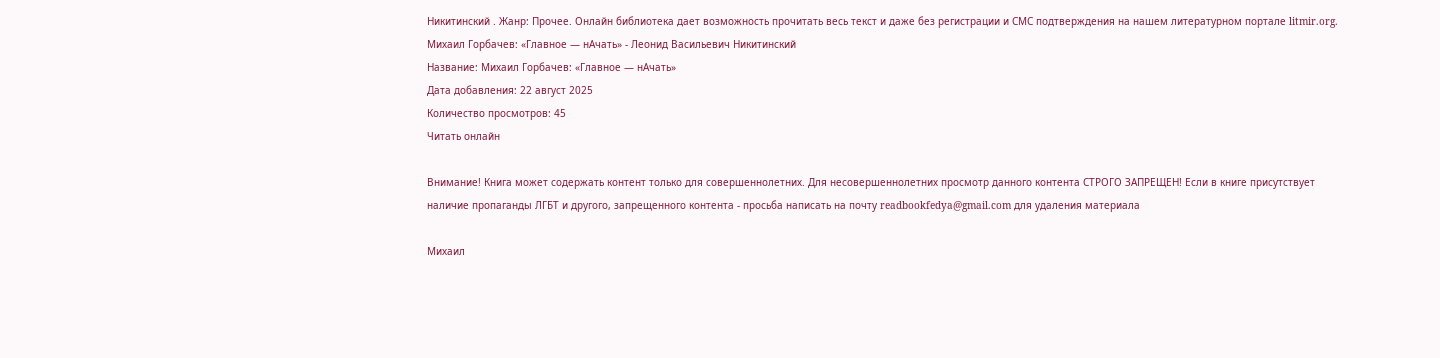Никитинский . Жанр: Прочее. Онлайн библиотека дает возможность прочитать весь текст и даже без регистрации и СМС подтверждения на нашем литературном портале litmir.org.
Михаил Горбачев: «Главное — нАчать» - Леонид Васильевич Никитинский
Название: Михаил Горбачев: «Главное — нАчать»
Дата добавления: 22 август 2025
Количество просмотров: 45
Читать онлайн

Внимание! Книга может содержать контент только для совершеннолетних. Для несовершеннолетних просмотр данного контента СТРОГО ЗАПРЕЩЕН! Если в книге присутствует наличие пропаганды ЛГБТ и другого, запрещенного контента - просьба написать на почту readbookfedya@gmail.com для удаления материала

Михаил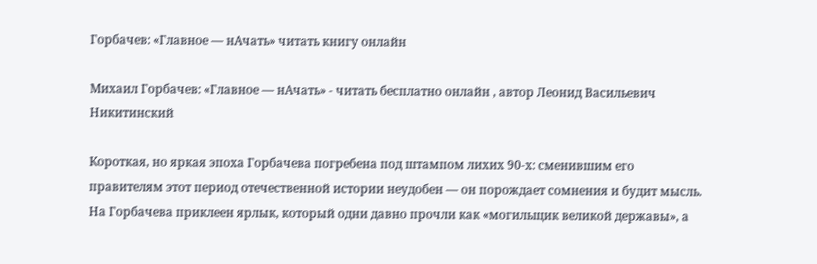Горбачев: «Главное — нАчать» читать книгу онлайн

Михаил Горбачев: «Главное — нАчать» - читать бесплатно онлайн , автор Леонид Васильевич Никитинский

Короткая, но яркая эпоха Горбачева погребена под штампом лихих 90-х: сменившим его правителям этот период отечественной истории неудобен — он порождает сомнения и будит мысль. На Горбачева приклеен ярлык, который одни давно прочли как «могильщик великой державы», а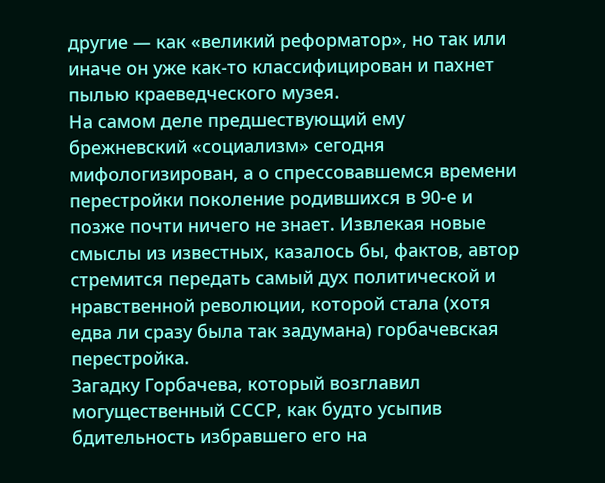другие — как «великий реформатор», но так или иначе он уже как-то классифицирован и пахнет пылью краеведческого музея.
На самом деле предшествующий ему брежневский «социализм» сегодня мифологизирован, а о спрессовавшемся времени перестройки поколение родившихся в 90-е и позже почти ничего не знает. Извлекая новые смыслы из известных, казалось бы, фактов, автор стремится передать самый дух политической и нравственной революции, которой стала (хотя едва ли сразу была так задумана) горбачевская перестройка.
Загадку Горбачева, который возглавил могущественный СССР, как будто усыпив бдительность избравшего его на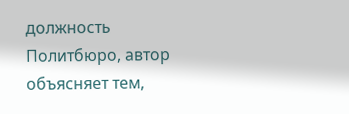должность Политбюро, автор объясняет тем,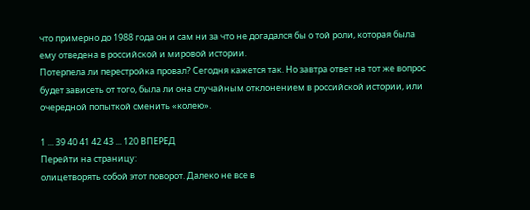что примерно до 1988 года он и сам ни за что не догадался бы о той роли, которая была ему отведена в российской и мировой истории.
Потерпела ли перестройка провал? Сегодня кажется так. Но завтра ответ на тот же вопрос будет зависеть от того, была ли она случайным отклонением в российской истории, или очередной попыткой сменить «колею».

1 ... 39 40 41 42 43 ... 120 ВПЕРЕД
Перейти на страницу:
олицетворять собой этот поворот. Далеко не все в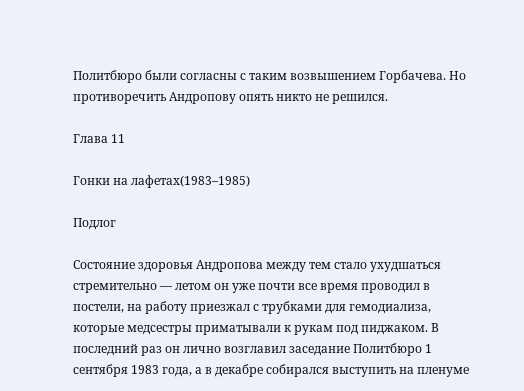Политбюро были согласны с таким возвышением Горбачева. Но противоречить Андропову опять никто не решился.

Глава 11

Гонки на лафетах(1983–1985)

Подлог

Состояние здоровья Андропова между тем стало ухудшаться стремительно — летом он уже почти все время проводил в постели, на работу приезжал с трубками для гемодиализа, которые медсестры приматывали к рукам под пиджаком. В последний раз он лично возглавил заседание Политбюро 1 сентября 1983 года, а в декабре собирался выступить на пленуме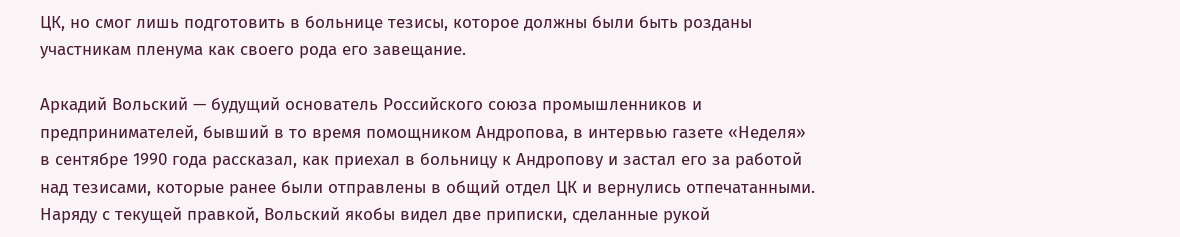ЦК, но смог лишь подготовить в больнице тезисы, которое должны были быть розданы участникам пленума как своего рода его завещание.

Аркадий Вольский — будущий основатель Российского союза промышленников и предпринимателей, бывший в то время помощником Андропова, в интервью газете «Неделя» в сентябре 1990 года рассказал, как приехал в больницу к Андропову и застал его за работой над тезисами, которые ранее были отправлены в общий отдел ЦК и вернулись отпечатанными. Наряду с текущей правкой, Вольский якобы видел две приписки, сделанные рукой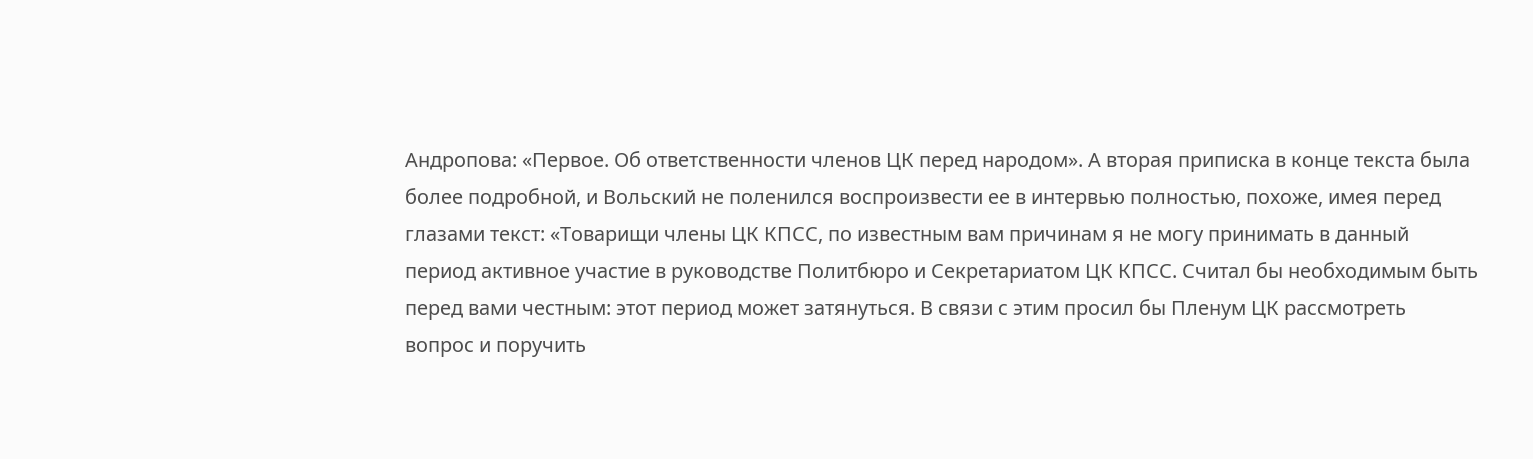Андропова: «Первое. Об ответственности членов ЦК перед народом». А вторая приписка в конце текста была более подробной, и Вольский не поленился воспроизвести ее в интервью полностью, похоже, имея перед глазами текст: «Товарищи члены ЦК КПСС, по известным вам причинам я не могу принимать в данный период активное участие в руководстве Политбюро и Секретариатом ЦК КПСС. Считал бы необходимым быть перед вами честным: этот период может затянуться. В связи с этим просил бы Пленум ЦК рассмотреть вопрос и поручить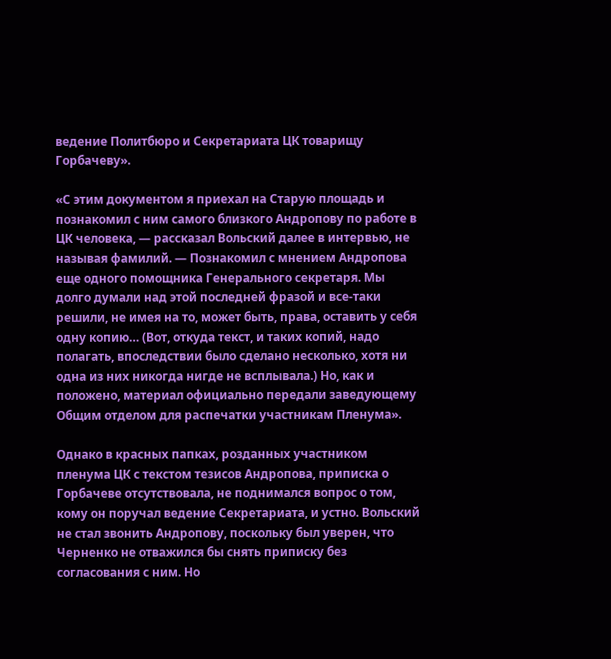ведение Политбюро и Секретариата ЦК товарищу Горбачеву».

«С этим документом я приехал на Старую площадь и познакомил с ним самого близкого Андропову по работе в ЦК человека, — рассказал Вольский далее в интервью, не называя фамилий. — Познакомил с мнением Андропова еще одного помощника Генерального секретаря. Мы долго думали над этой последней фразой и все-таки решили, не имея на то, может быть, права, оставить у себя одну копию… (Вот, откуда текст, и таких копий, надо полагать, впоследствии было сделано несколько, хотя ни одна из них никогда нигде не всплывала.) Но, как и положено, материал официально передали заведующему Общим отделом для распечатки участникам Пленума».

Однако в красных папках, розданных участником пленума ЦК с текстом тезисов Андропова, приписка о Горбачеве отсутствовала, не поднимался вопрос о том, кому он поручал ведение Секретариата, и устно. Вольский не стал звонить Андропову, поскольку был уверен, что Черненко не отважился бы снять приписку без согласования с ним. Но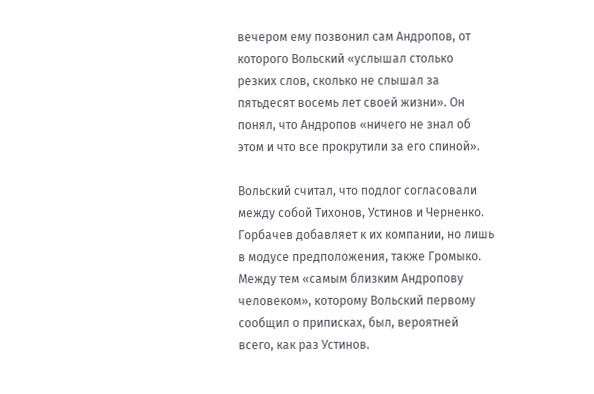вечером ему позвонил сам Андропов, от которого Вольский «услышал столько резких слов, сколько не слышал за пятьдесят восемь лет своей жизни». Он понял, что Андропов «ничего не знал об этом и что все прокрутили за его спиной».

Вольский считал, что подлог согласовали между собой Тихонов, Устинов и Черненко. Горбачев добавляет к их компании, но лишь в модусе предположения, также Громыко. Между тем «самым близким Андропову человеком», которому Вольский первому сообщил о приписках, был, вероятней всего, как раз Устинов.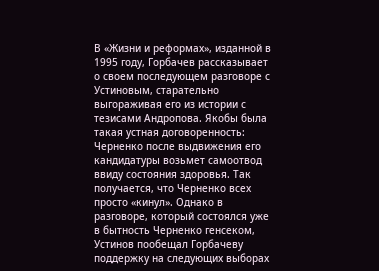В «Жизни и реформах», изданной в 1995 году, Горбачев рассказывает о своем последующем разговоре с Устиновым, старательно выгораживая его из истории с тезисами Андропова. Якобы была такая устная договоренность: Черненко после выдвижения его кандидатуры возьмет самоотвод ввиду состояния здоровья. Так получается, что Черненко всех просто «кинул». Однако в разговоре, который состоялся уже в бытность Черненко генсеком, Устинов пообещал Горбачеву поддержку на следующих выборах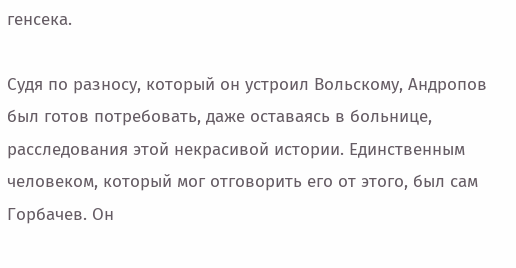генсека.

Судя по разносу, который он устроил Вольскому, Андропов был готов потребовать, даже оставаясь в больнице, расследования этой некрасивой истории. Единственным человеком, который мог отговорить его от этого, был сам Горбачев. Он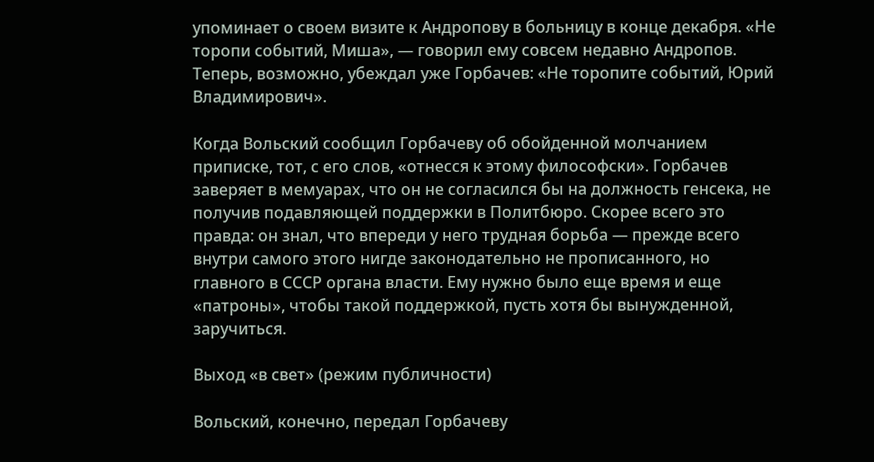упоминает о своем визите к Андропову в больницу в конце декабря. «Не торопи событий, Миша», — говорил ему совсем недавно Андропов. Теперь, возможно, убеждал уже Горбачев: «Не торопите событий, Юрий Владимирович».

Когда Вольский сообщил Горбачеву об обойденной молчанием приписке, тот, с его слов, «отнесся к этому философски». Горбачев заверяет в мемуарах, что он не согласился бы на должность генсека, не получив подавляющей поддержки в Политбюро. Скорее всего это правда: он знал, что впереди у него трудная борьба — прежде всего внутри самого этого нигде законодательно не прописанного, но главного в СССР органа власти. Ему нужно было еще время и еще «патроны», чтобы такой поддержкой, пусть хотя бы вынужденной, заручиться.

Выход «в свет» (режим публичности)

Вольский, конечно, передал Горбачеву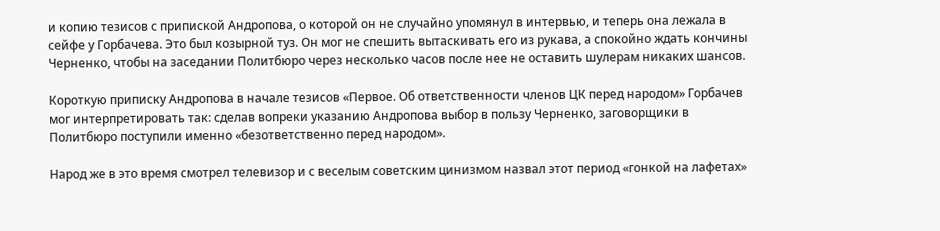и копию тезисов с припиской Андропова, о которой он не случайно упомянул в интервью, и теперь она лежала в сейфе у Горбачева. Это был козырной туз. Он мог не спешить вытаскивать его из рукава, а спокойно ждать кончины Черненко, чтобы на заседании Политбюро через несколько часов после нее не оставить шулерам никаких шансов.

Короткую приписку Андропова в начале тезисов «Первое. Об ответственности членов ЦК перед народом» Горбачев мог интерпретировать так: сделав вопреки указанию Андропова выбор в пользу Черненко, заговорщики в Политбюро поступили именно «безответственно перед народом».

Народ же в это время смотрел телевизор и с веселым советским цинизмом назвал этот период «гонкой на лафетах»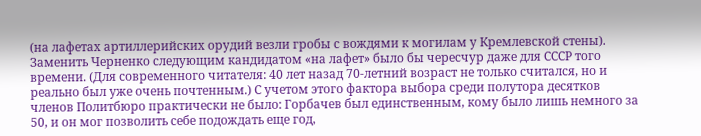(на лафетах артиллерийских орудий везли гробы с вождями к могилам у Кремлевской стены). Заменить Черненко следующим кандидатом «на лафет» было бы чересчур даже для СССР того времени. (Для современного читателя: 40 лет назад 70-летний возраст не только считался, но и реально был уже очень почтенным.) С учетом этого фактора выбора среди полутора десятков членов Политбюро практически не было: Горбачев был единственным, кому было лишь немного за 50, и он мог позволить себе подождать еще год,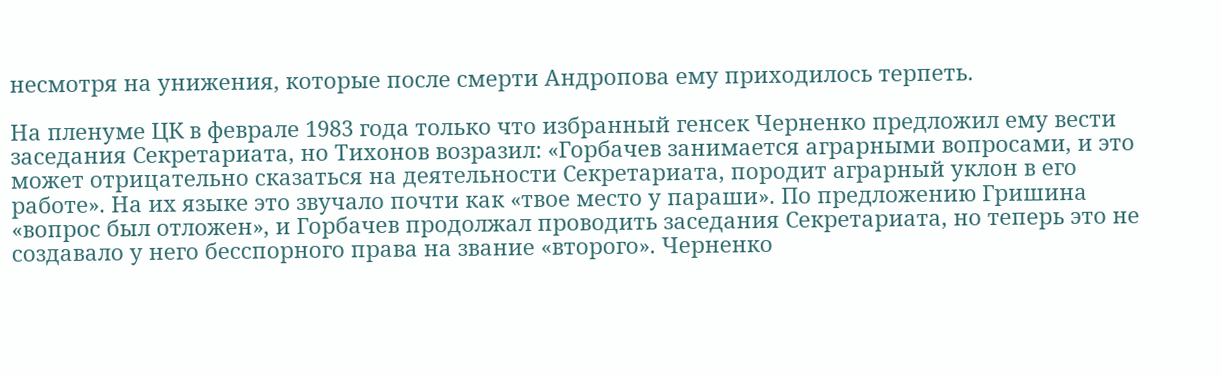несмотря на унижения, которые после смерти Андропова ему приходилось терпеть.

На пленуме ЦК в феврале 1983 года только что избранный генсек Черненко предложил ему вести заседания Секретариата, но Тихонов возразил: «Горбачев занимается аграрными вопросами, и это может отрицательно сказаться на деятельности Секретариата, породит аграрный уклон в его работе». На их языке это звучало почти как «твое место у параши». По предложению Гришина «вопрос был отложен», и Горбачев продолжал проводить заседания Секретариата, но теперь это не создавало у него бесспорного права на звание «второго». Черненко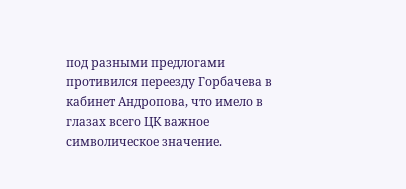под разными предлогами противился переезду Горбачева в кабинет Андропова, что имело в глазах всего ЦК важное символическое значение.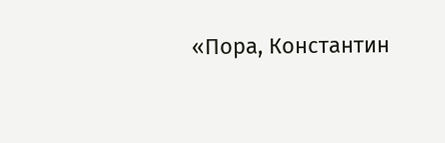«Пора, Константин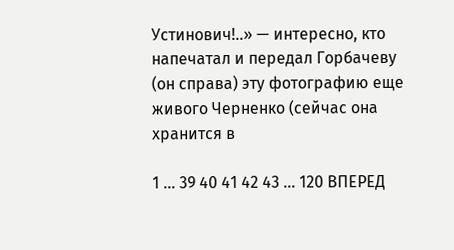Устинович!..» — интересно, кто напечатал и передал Горбачеву (он справа) эту фотографию еще живого Черненко (сейчас она хранится в

1 ... 39 40 41 42 43 ... 120 ВПЕРЕД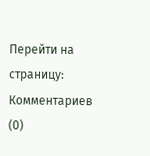Перейти на страницу:
Комментариев (0)